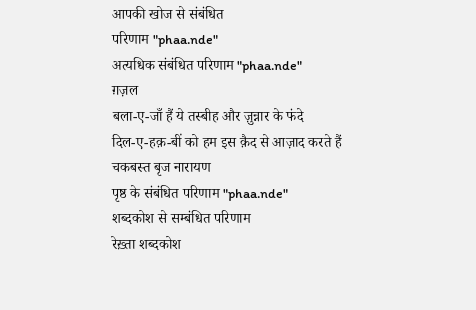आपकी खोज से संबंधित
परिणाम "phaa.nde"
अत्यधिक संबंधित परिणाम "phaa.nde"
ग़ज़ल
बला-ए-जाँ हैं ये तस्बीह और ज़ुन्नार के फंदे
दिल-ए-हक़-बीं को हम इस क़ैद से आज़ाद करते हैं
चकबस्त बृज नारायण
पृष्ठ के संबंधित परिणाम "phaa.nde"
शब्दकोश से सम्बंधित परिणाम
रेख़्ता शब्दकोश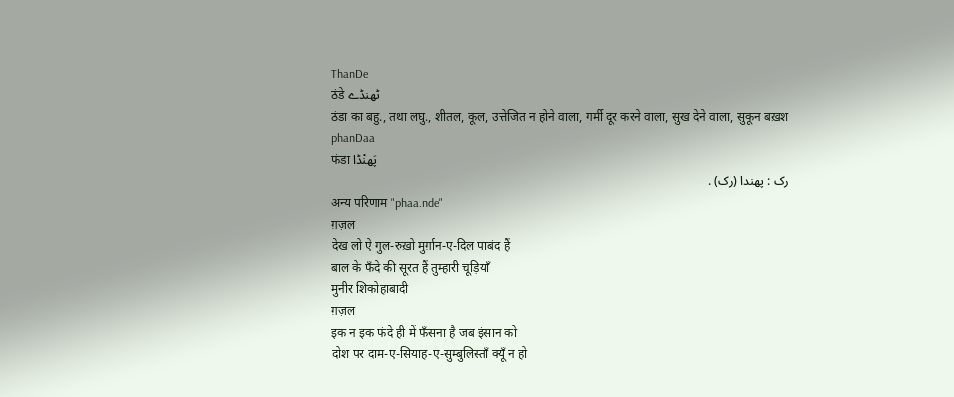ThanDe
ठंडे ٹھنڈے
ठंडा का बहु., तथा लघु., शीतल, कूल, उत्तेजित न होने वाला, गर्मी दूर करने वाला, सुख देने वाला, सुकून बख़श
phanDaa
फंडा پَھنْڈا
رک : پھندا (رک) .
अन्य परिणाम "phaa.nde"
ग़ज़ल
देख लो ऐ गुल-रुख़ो मुर्ग़ान-ए-दिल पाबंद हैं
बाल के फँदे की सूरत हैं तुम्हारी चूड़ियाँ
मुनीर शिकोहाबादी
ग़ज़ल
इक न इक फंदे ही में फँसना है जब इंसान को
दोश पर दाम-ए-सियाह-ए-सुम्बुलिस्ताँ क्यूँ न हो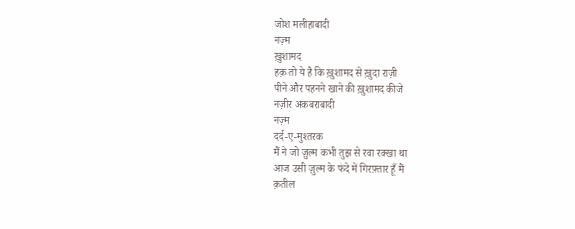जोश मलीहाबादी
नज़्म
ख़ुशामद
हक़ तो ये है कि ख़ुशामद से ख़ुदा राज़ी
पीने और पहनने खाने की ख़ुशामद कीजे
नज़ीर अकबराबादी
नज़्म
दर्द-ए-मुश्तरक
मैं ने जो ज़ुल्म कभी तुझ से रवा रक्खा था
आज उसी ज़ुल्म के फंदे में गिरफ़्तार हूँ मैं
क़तील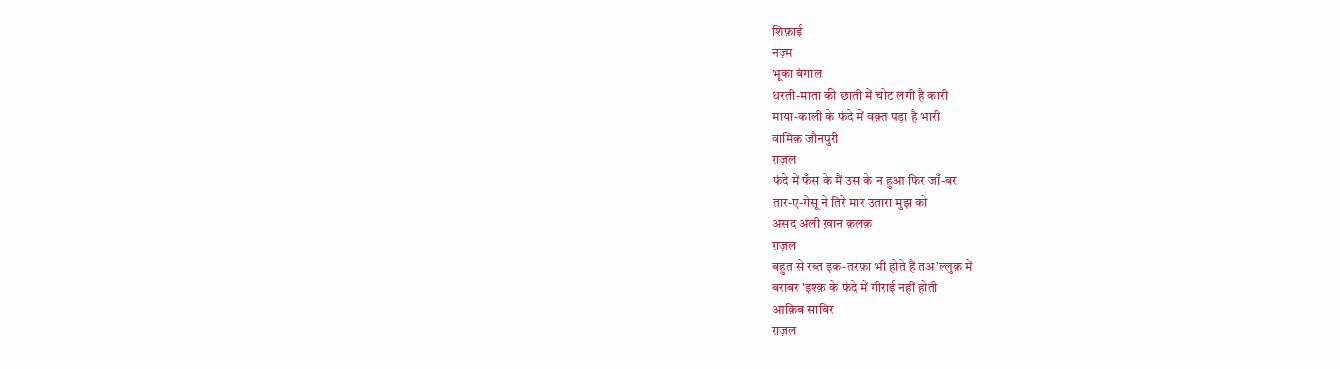शिफ़ाई
नज़्म
भूका बंगाल
धरती-माता की छाती में चोट लगी है कारी
माया-काली के फंदे में वक़्त पड़ा है भारी
वामिक़ जौनपुरी
ग़ज़ल
फंदे में फँस के मैं उस के न हुआ फिर जाँ-बर
तार-ए-गेसू ने तिरे मार उतारा मुझ को
असद अली ख़ान क़लक़
ग़ज़ल
बहुत से रब्त इक-तरफ़ा भी होते हैं तअ’ल्लुक़ में
बराबर 'इश्क़ के फंदे में गीराई नहीं होती
आक़िब साबिर
ग़ज़ल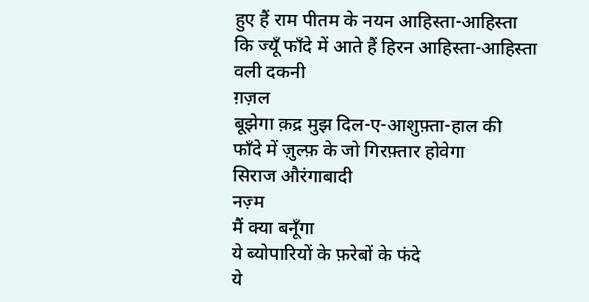हुए हैं राम पीतम के नयन आहिस्ता-आहिस्ता
कि ज्यूँ फाँदे में आते हैं हिरन आहिस्ता-आहिस्ता
वली दकनी
ग़ज़ल
बूझेगा क़द्र मुझ दिल-ए-आशुफ़्ता-हाल की
फाँदे में ज़ुल्फ़ के जो गिरफ़्तार होवेगा
सिराज औरंगाबादी
नज़्म
मैं क्या बनूँगा
ये ब्योपारियों के फ़रेबों के फंदे
ये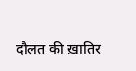दौलत की ख़ातिर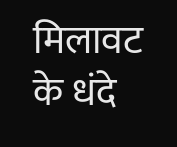मिलावट के धंदे